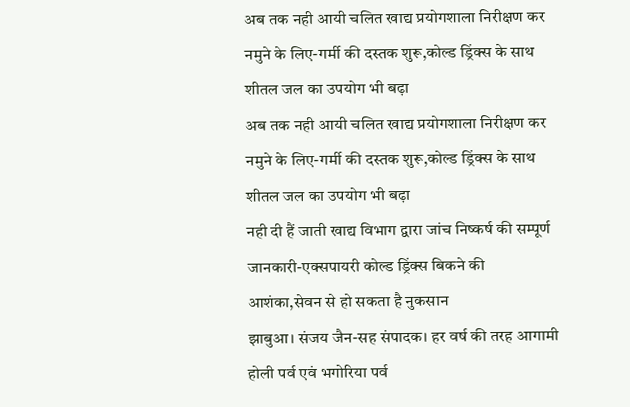अब तक नही आयी चलित खाद्य प्रयोगशाला निरीक्षण कर नमुने के लिए-गर्मी की दस्तक शुरू,कोल्ड ड्रिंक्स के साथ शीतल जल का उपयोग भी बढ़ा
अब तक नही आयी चलित खाद्य प्रयोगशाला निरीक्षण कर नमुने के लिए-गर्मी की दस्तक शुरू,कोल्ड ड्रिंक्स के साथ शीतल जल का उपयोग भी बढ़ा
नही दी हैं जाती खाद्य विभाग द्वारा जांच निष्कर्ष की सम्पूर्ण जानकारी-एक्सपायरी कोल्ड ड्रिंक्स बिकने की आशंका,सेवन से हो सकता है नुकसान
झाबुआ। संजय जैन-सह संपादक। हर वर्ष की तरह आगामी होली पर्व एवं भगोरिया पर्व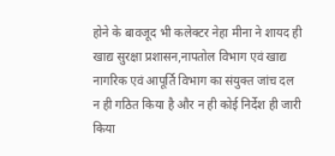होने के बावजूद भी कलेक्टर नेहा मीना ने शायद ही खाद्य सुरक्षा प्रशासन,नापतोल विभाग एवं खाद्य नागरिक एवं आपूर्ति विभाग का संयुक्त जांच दल न ही गठित किया है और न ही कोई निर्देश ही जारी किया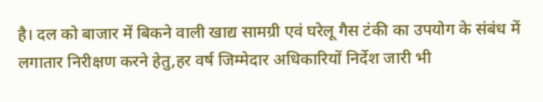है। दल को बाजार में बिकने वाली खाद्य सामग्री एवं घरेलू गैस टंकी का उपयोग के संबंध में लगातार निरीक्षण करने हेतु,हर वर्ष जिम्मेदार अधिकारियों निर्देश जारी भी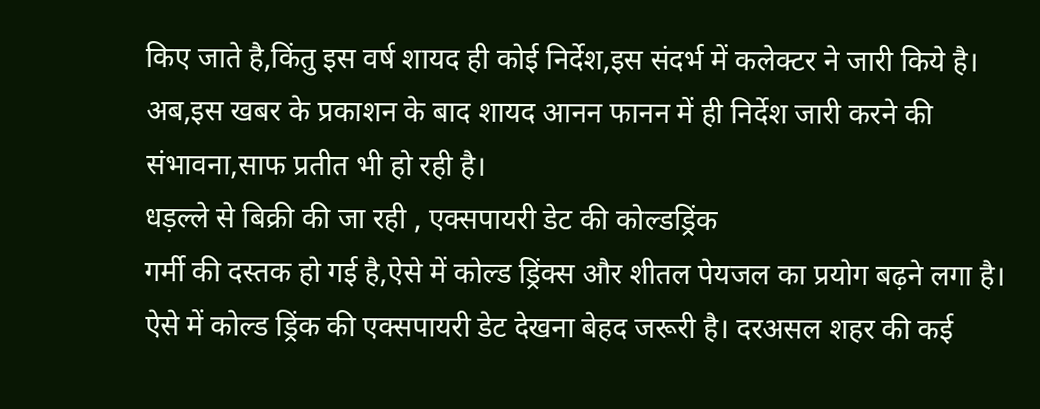किए जाते है,किंतु इस वर्ष शायद ही कोई निर्देश,इस संदर्भ में कलेक्टर ने जारी किये है। अब,इस खबर के प्रकाशन के बाद शायद आनन फानन में ही निर्देश जारी करने की संभावना,साफ प्रतीत भी हो रही है।
धड़ल्ले से बिक्री की जा रही , एक्सपायरी डेट की कोल्डड्रिंक
गर्मी की दस्तक हो गई है,ऐसे में कोल्ड ड्रिंक्स और शीतल पेयजल का प्रयोग बढ़ने लगा है। ऐसे में कोल्ड ड्रिंक की एक्सपायरी डेट देखना बेहद जरूरी है। दरअसल शहर की कई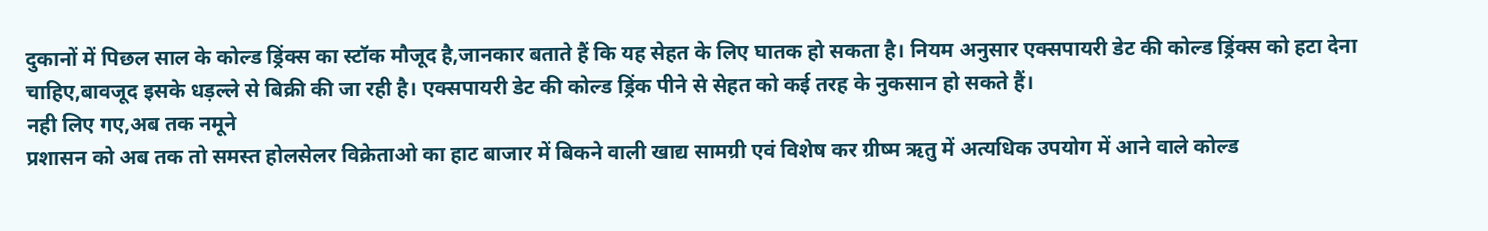दुकानों में पिछल साल के कोल्ड ड्रिंक्स का स्टॉक मौजूद है,जानकार बताते हैं कि यह सेहत के लिए घातक हो सकता है। नियम अनुसार एक्सपायरी डेट की कोल्ड ड्रिंक्स को हटा देना चाहिए,बावजूद इसके धड़ल्ले से बिक्री की जा रही है। एक्सपायरी डेट की कोल्ड ड्रिंक पीने से सेहत को कई तरह के नुकसान हो सकते हैं।
नही लिए गए,अब तक नमूने
प्रशासन को अब तक तो समस्त होलसेलर विक्रेताओ का हाट बाजार में बिकने वाली खाद्य सामग्री एवं विशेष कर ग्रीष्म ऋतु में अत्यधिक उपयोग में आने वाले कोल्ड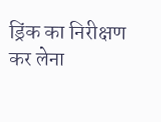ड्रिंक का निरीक्षण कर लेना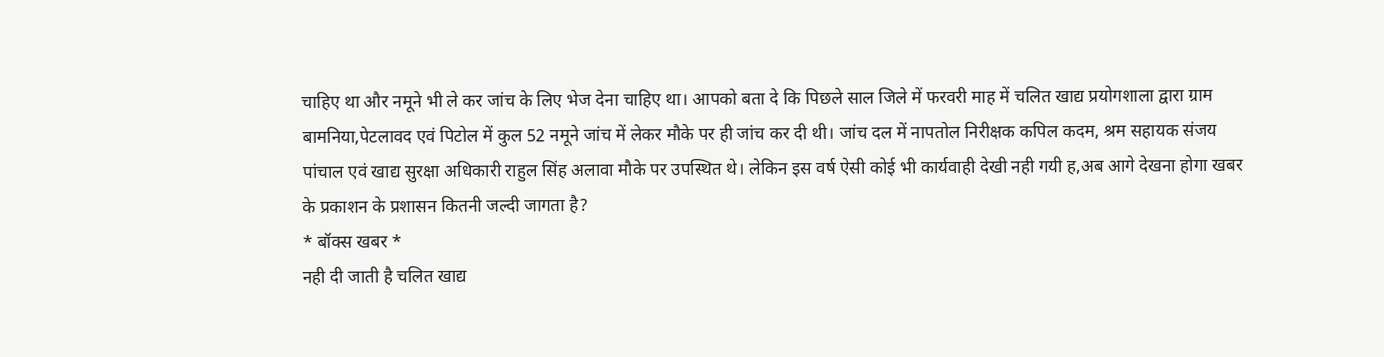चाहिए था और नमूने भी ले कर जांच के लिए भेज देना चाहिए था। आपको बता दे कि पिछले साल जिले में फरवरी माह में चलित खाद्य प्रयोगशाला द्वारा ग्राम बामनिया,पेटलावद एवं पिटोल में कुल 52 नमूने जांच में लेकर मौके पर ही जांच कर दी थी। जांच दल में नापतोल निरीक्षक कपिल कदम, श्रम सहायक संजय पांचाल एवं खाद्य सुरक्षा अधिकारी राहुल सिंह अलावा मौके पर उपस्थित थे। लेकिन इस वर्ष ऐसी कोई भी कार्यवाही देखी नही गयी ह,अब आगे देखना होगा खबर के प्रकाशन के प्रशासन कितनी जल्दी जागता है?
* बॉक्स खबर *
नही दी जाती है चलित खाद्य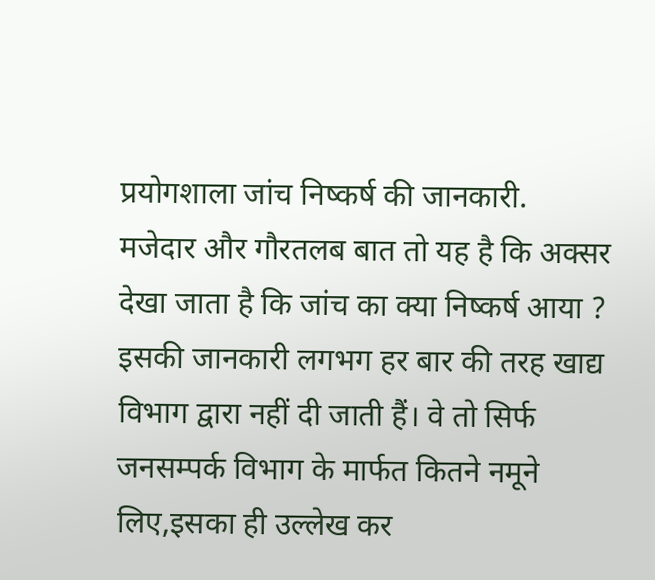प्रयोगशाला जांच निष्कर्ष की जानकारी.
मजेदार और गौरतलब बात तो यह है कि अक्सर देखा जाता है कि जांच का क्या निष्कर्ष आया ? इसकी जानकारी लगभग हर बार की तरह खाद्य विभाग द्वारा नहीं दी जाती हैं। वे तो सिर्फ जनसम्पर्क विभाग के मार्फत कितने नमूने लिए,इसका ही उल्लेख कर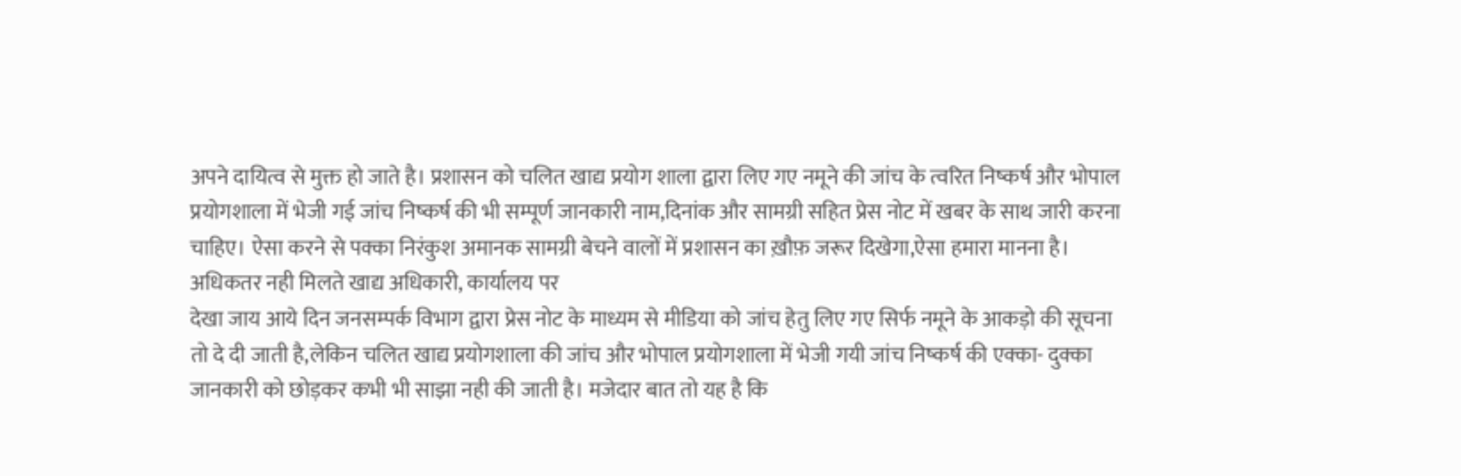अपने दायित्व से मुक्त हो जाते है। प्रशासन को चलित खाद्य प्रयोग शाला द्वारा लिए गए नमूने की जांच के त्वरित निष्कर्ष और भोपाल प्रयोगशाला में भेजी गई जांच निष्कर्ष की भी सम्पूर्ण जानकारी नाम,दिनांक और सामग्री सहित प्रेस नोट में खबर के साथ जारी करना चाहिए। ऐसा करने से पक्का निरंकुश अमानक सामग्री बेचने वालों में प्रशासन का ख़ौफ़ जरूर दिखेगा,ऐसा हमारा मानना है।
अधिकतर नही मिलते खाद्य अधिकारी, कार्यालय पर
देखा जाय आये दिन जनसम्पर्क विभाग द्वारा प्रेस नोट के माध्यम से मीडिया को जांच हेतु लिए गए सिर्फ नमूने के आकड़ो की सूचना तो दे दी जाती है,लेकिन चलित खाद्य प्रयोगशाला की जांच और भोपाल प्रयोगशाला में भेजी गयी जांच निष्कर्ष की एक्का- दुक्का जानकारी को छोड़कर कभी भी साझा नही की जाती है। मजेदार बात तो यह है कि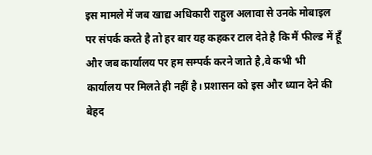इस मामले में जब खाद्य अधिकारी राहुल अलावा से उनके मोबाइल पर संपर्क करते है तो हर बार यह कहकर टाल देते है कि मैं फील्ड में हूँ और जब कार्यालय पर हम सम्पर्क करने जाते है,वे कभी भी कार्यालय पर मिलते ही नहीं है। प्रशासन को इस और ध्यान देने की बेहद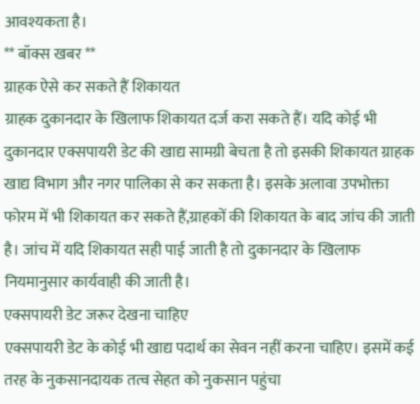आवश्यकता है।
** बॉक्स खबर **
ग्राहक ऐसे कर सकते हैं शिकायत
ग्राहक दुकानदार के खिलाफ शिकायत दर्ज करा सकते हैं। यदि कोई भी दुकानदार एक्सपायरी डेट की खाद्य सामग्री बेचता है तो इसकी शिकायत ग्राहक खाद्य विभाग और नगर पालिका से कर सकता है। इसके अलावा उपभोक्ता फोरम में भी शिकायत कर सकते हैं,ग्राहकों की शिकायत के बाद जांच की जाती है। जांच में यदि शिकायत सही पाई जाती है तो दुकानदार के खिलाफ नियमानुसार कार्यवाही की जाती है।
एक्सपायरी डेट जरूर देखना चाहिए
एक्सपायरी डेट के कोई भी खाद्य पदार्थ का सेवन नहीं करना चाहिए। इसमें कई तरह के नुकसानदायक तत्व सेहत को नुकसान पहुंचा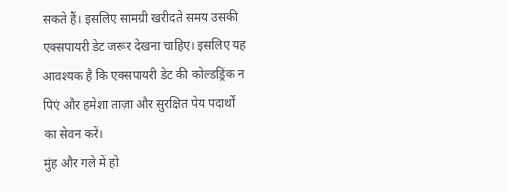सकते हैं। इसलिए सामग्री खरीदते समय उसकी एक्सपायरी डेट जरूर देखना चाहिए। इसलिए यह आवश्यक है कि एक्सपायरी डेट की कोल्डड्रिंक न पिएं और हमेशा ताज़ा और सुरक्षित पेय पदार्थों का सेवन करें।
मुंह और गले में हो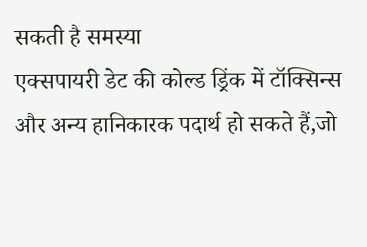सकती है समस्या
एक्सपायरी डेट की कोल्ड ड्रिंक में टॉक्सिन्स और अन्य हानिकारक पदार्थ हो सकते हैं,जो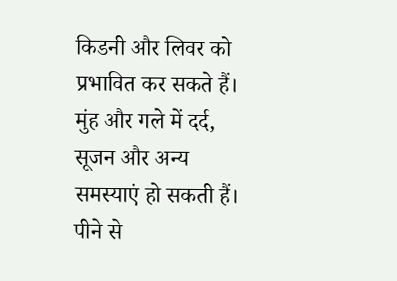किडनी और लिवर को प्रभावित कर सकते हैं। मुंह और गले में दर्द, सूजन और अन्य समस्याएं हो सकती हैं। पीने से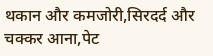थकान और कमजोरी,सिरदर्द और चक्कर आना,पेट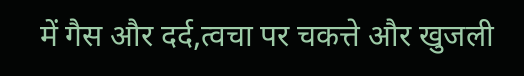में गैस और दर्द,त्वचा पर चकत्ते और खुजली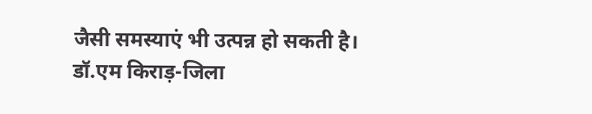जैसी समस्याएं भी उत्पन्न हो सकती है।
डॉ.एम किराड़-जिला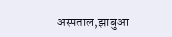अस्पताल,झाबुआ